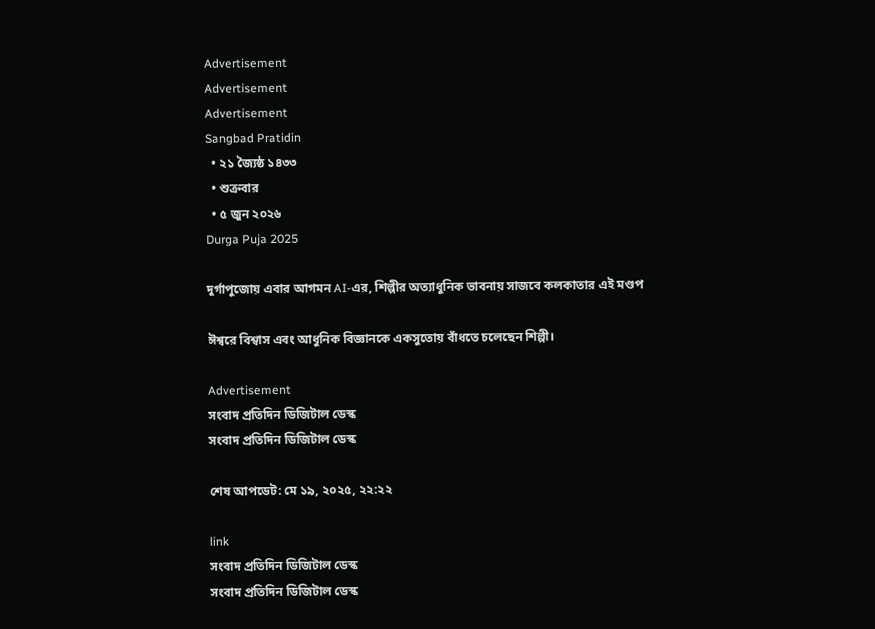Advertisement
Advertisement
Advertisement
Sangbad Pratidin
  • ২১ জ্যৈষ্ঠ ১৪৩৩
  • শুক্রবার
  • ৫ জুন ২০২৬
Durga Puja 2025

দুর্গাপুজোয় এবার আগমন AI-এর, শিল্পীর অত্যাধুনিক ভাবনায় সাজবে কলকাতার এই মণ্ডপ

ঈশ্বরে বিশ্বাস এবং আধুনিক বিজ্ঞানকে একসুতোয় বাঁধতে চলেছেন শিল্পী।

Advertisement
সংবাদ প্রতিদিন ডিজিটাল ডেস্ক
সংবাদ প্রতিদিন ডিজিটাল ডেস্ক

শেষ আপডেট: মে ১৯, ২০২৫, ২২:২২

link
সংবাদ প্রতিদিন ডিজিটাল ডেস্ক
সংবাদ প্রতিদিন ডিজিটাল ডেস্ক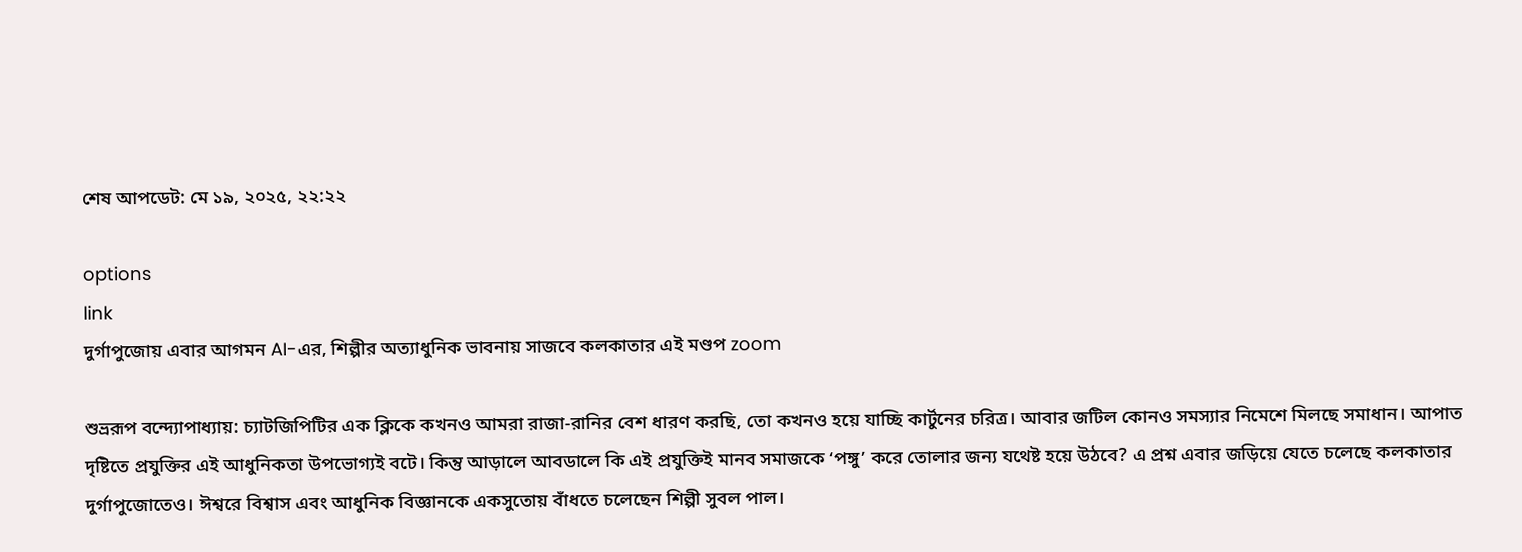শেষ আপডেট: মে ১৯, ২০২৫, ২২:২২

options
link
দুর্গাপুজোয় এবার আগমন AI-এর, শিল্পীর অত্যাধুনিক ভাবনায় সাজবে কলকাতার এই মণ্ডপ zoom

শুভ্ররূপ বন্দ্যোপাধ্যায়: চ্যাটজিপিটির এক ক্লিকে কখনও আমরা রাজা-রানির বেশ ধারণ করছি, তো কখনও হয়ে যাচ্ছি কার্টুনের চরিত্র। আবার জটিল কোনও সমস্যার নিমেশে মিলছে সমাধান। আপাত দৃষ্টিতে প্রযুক্তির এই আধুনিকতা উপভোগ্যই বটে। কিন্তু আড়ালে আবডালে কি এই প্রযুক্তিই মানব সমাজকে ‘পঙ্গু’ করে তোলার জন্য যথেষ্ট হয়ে উঠবে? এ প্রশ্ন এবার জড়িয়ে যেতে চলেছে কলকাতার দুর্গাপুজোতেও। ঈশ্বরে বিশ্বাস এবং আধুনিক বিজ্ঞানকে একসুতোয় বাঁধতে চলেছেন শিল্পী সুবল পাল।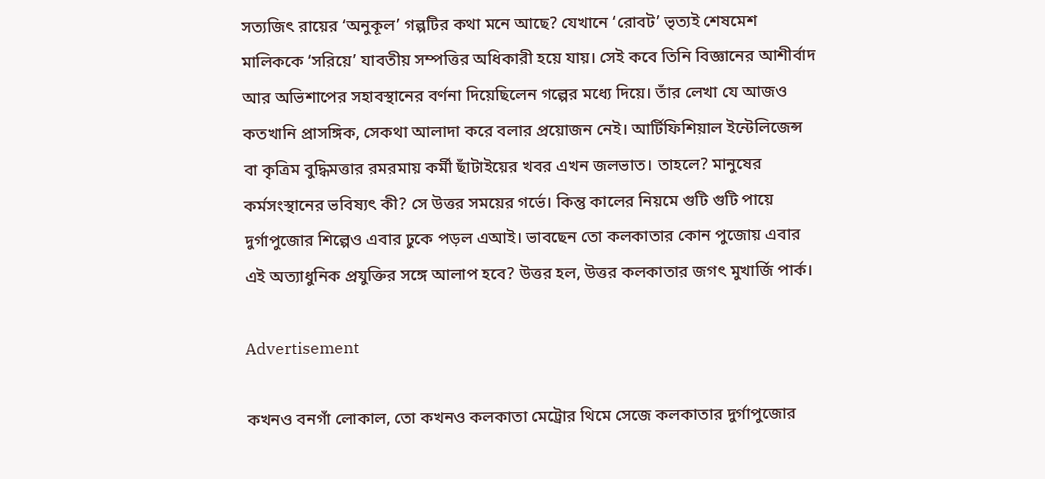সত্যজিৎ রায়ের ‘অনুকূল’ গল্পটির কথা মনে আছে? যেখানে ‘রোবট’ ভৃত্যই শেষমেশ মালিককে ‘সরিয়ে’ যাবতীয় সম্পত্তির অধিকারী হয়ে যায়। সেই কবে তিনি বিজ্ঞানের আশীর্বাদ আর অভিশাপের সহাবস্থানের বর্ণনা দিয়েছিলেন গল্পের মধ্যে দিয়ে। তাঁর লেখা যে আজও কতখানি প্রাসঙ্গিক, সেকথা আলাদা করে বলার প্রয়োজন নেই। আর্টিফিশিয়াল ইন্টেলিজেন্স বা কৃত্রিম বুদ্ধিমত্তার রমরমায় কর্মী ছাঁটাইয়ের খবর এখন জলভাত। তাহলে? মানুষের কর্মসংস্থানের ভবিষ্যৎ কী? সে উত্তর সময়ের গর্ভে। কিন্তু কালের নিয়মে গুটি গুটি পায়ে দুর্গাপুজোর শিল্পেও এবার ঢুকে পড়ল এআই। ভাবছেন তো কলকাতার কোন পুজোয় এবার এই অত্যাধুনিক প্রযুক্তির সঙ্গে আলাপ হবে? উত্তর হল, উত্তর কলকাতার জগৎ মুখার্জি পার্ক।

Advertisement

কখনও বনগাঁ লোকাল, তো কখনও কলকাতা মেট্রোর থিমে সেজে কলকাতার দুর্গাপুজোর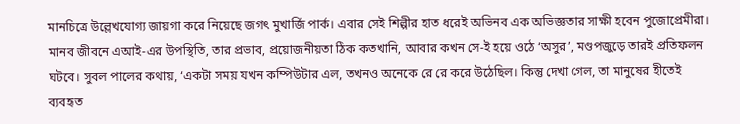মানচিত্রে উল্লেখযোগ্য জায়গা করে নিয়েছে জগৎ মুখার্জি পার্ক। এবার সেই শিল্পীর হাত ধরেই অভিনব এক অভিজ্ঞতার সাক্ষী হবেন পুজোপ্রেমীরা। মানব জীবনে এআই-এর উপস্থিতি, তার প্রভাব, প্রয়োজনীয়তা ঠিক কতখানি, আবার কখন সে-ই হয়ে ওঠে ‘অসুর’, মণ্ডপজুড়ে তারই প্রতিফলন ঘটবে। সুবল পালের কথায়, ‘একটা সময় যখন কম্পিউটার এল, তখনও অনেকে রে রে করে উঠেছিল। কিন্তু দেখা গেল, তা মানুষের হীতেই ব্যবহৃত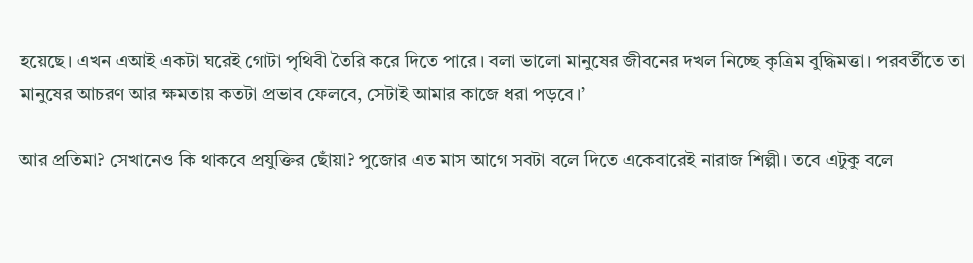হয়েছে। এখন এআই একটা ঘরেই গোটা পৃথিবী তৈরি করে দিতে পারে। বলা ভালো মানুষের জীবনের দখল নিচ্ছে কৃত্রিম বুদ্ধিমত্তা। পরবর্তীতে তা মানুষের আচরণ আর ক্ষমতায় কতটা প্রভাব ফেলবে, সেটাই আমার কাজে ধরা পড়বে।’

আর প্রতিমা? সেখানেও কি থাকবে প্রযুক্তির ছোঁয়া? পুজোর এত মাস আগে সবটা বলে দিতে একেবারেই নারাজ শিল্পী। তবে এটুকু বলে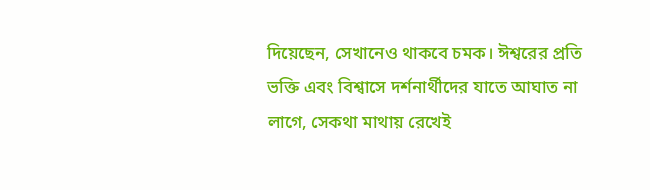দিয়েছেন, সেখানেও থাকবে চমক। ঈশ্বরের প্রতি ভক্তি এবং বিশ্বাসে দর্শনার্থীদের যাতে আঘাত না লাগে, সেকথা মাথায় রেখেই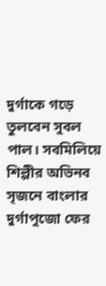দুর্গাকে গড়ে তুলবেন সুবল পাল। সবমিলিয়ে শিল্পীর অভিনব সৃজনে বাংলার দুর্গাপুজো ফের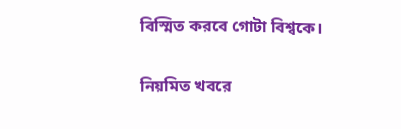বিস্মিত করবে গোটা বিশ্বকে।

নিয়মিত খবরে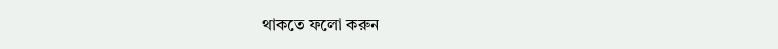থাকতে ফলো করুন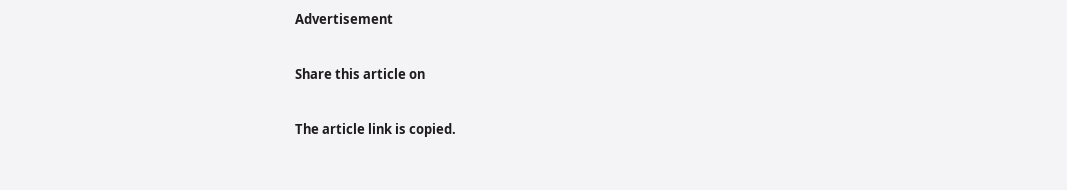Advertisement

Share this article on

The article link is copied.